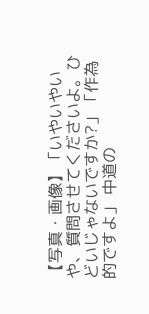【写真・画像】「いやいやいや、質問させてくださいよ。ひどいじゃないですか?」「作為的ですよ」 中道の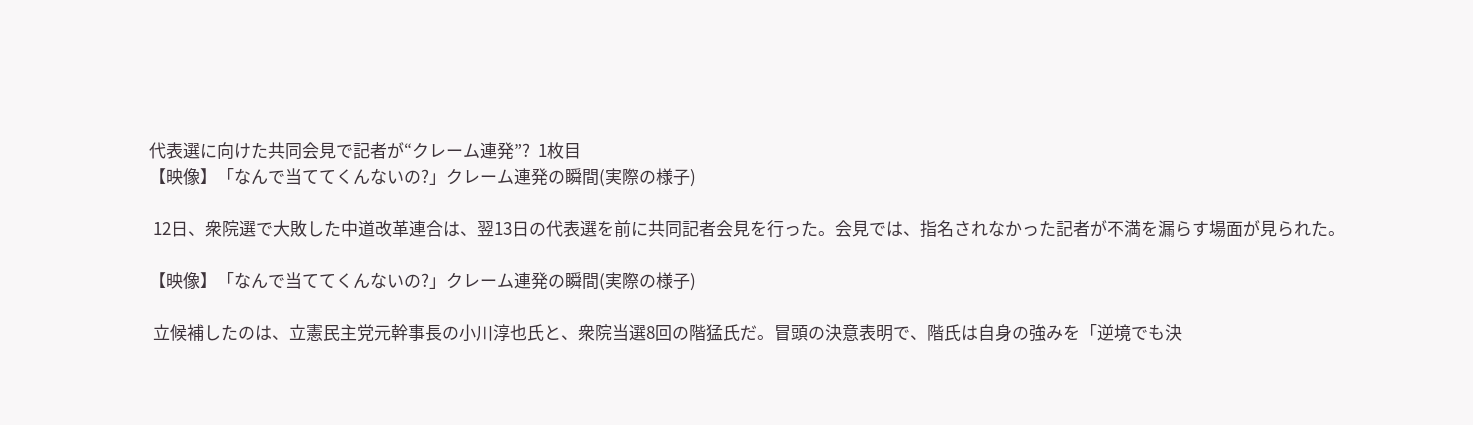代表選に向けた共同会見で記者が“クレーム連発”?  1枚目
【映像】「なんで当ててくんないの?」クレーム連発の瞬間(実際の様子)

 12日、衆院選で大敗した中道改革連合は、翌13日の代表選を前に共同記者会見を行った。会見では、指名されなかった記者が不満を漏らす場面が見られた。

【映像】「なんで当ててくんないの?」クレーム連発の瞬間(実際の様子)

 立候補したのは、立憲民主党元幹事長の小川淳也氏と、衆院当選8回の階猛氏だ。冒頭の決意表明で、階氏は自身の強みを「逆境でも決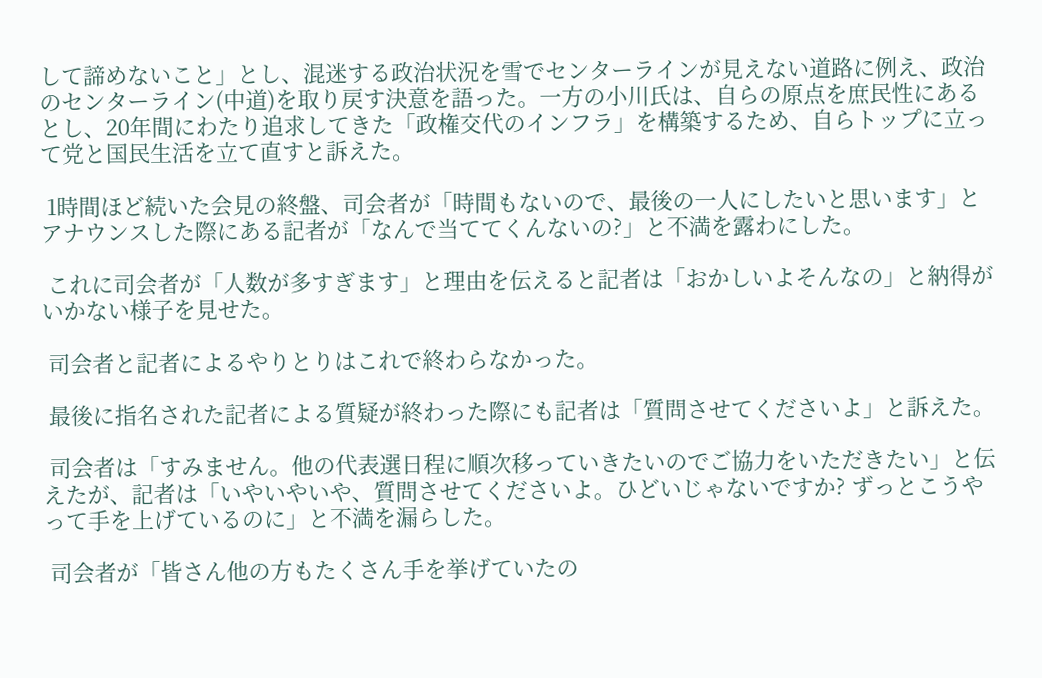して諦めないこと」とし、混迷する政治状況を雪でセンターラインが見えない道路に例え、政治のセンターライン(中道)を取り戻す決意を語った。一方の小川氏は、自らの原点を庶民性にあるとし、20年間にわたり追求してきた「政権交代のインフラ」を構築するため、自らトップに立って党と国民生活を立て直すと訴えた。

 1時間ほど続いた会見の終盤、司会者が「時間もないので、最後の一人にしたいと思います」とアナウンスした際にある記者が「なんで当ててくんないの?」と不満を露わにした。

 これに司会者が「人数が多すぎます」と理由を伝えると記者は「おかしいよそんなの」と納得がいかない様子を見せた。

 司会者と記者によるやりとりはこれで終わらなかった。

 最後に指名された記者による質疑が終わった際にも記者は「質問させてくださいよ」と訴えた。

 司会者は「すみません。他の代表選日程に順次移っていきたいのでご協力をいただきたい」と伝えたが、記者は「いやいやいや、質問させてくださいよ。ひどいじゃないですか? ずっとこうやって手を上げているのに」と不満を漏らした。

 司会者が「皆さん他の方もたくさん手を挙げていたの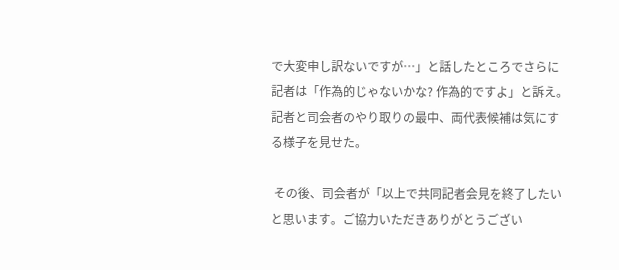で大変申し訳ないですが…」と話したところでさらに記者は「作為的じゃないかな? 作為的ですよ」と訴え。記者と司会者のやり取りの最中、両代表候補は気にする様子を見せた。

 その後、司会者が「以上で共同記者会見を終了したいと思います。ご協力いただきありがとうござい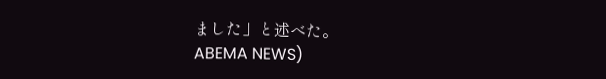ました」と述べた。
ABEMA NEWS)